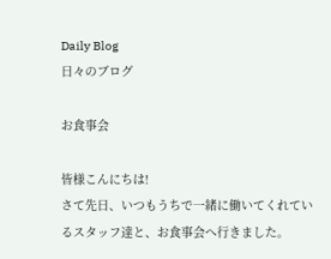Daily Blog
日々のブログ

お食事会

皆様こんにちは!
さて先日、いつもうちで一緒に働いてくれているスタッフ達と、お食事会へ行きました。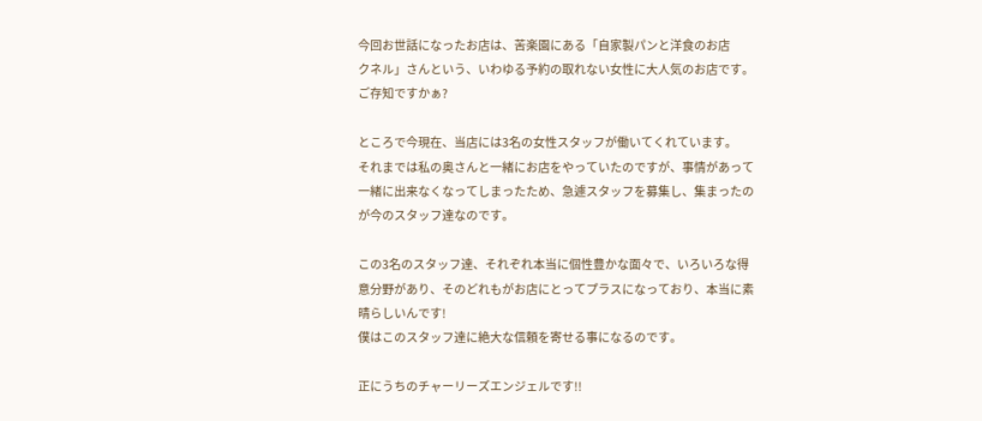今回お世話になったお店は、苦楽園にある「自家製パンと洋食のお店
クネル」さんという、いわゆる予約の取れない女性に大人気のお店です。ご存知ですかぁ?

ところで今現在、当店には3名の女性スタッフが働いてくれています。
それまでは私の奥さんと一緒にお店をやっていたのですが、事情があって一緒に出来なくなってしまったため、急遽スタッフを募集し、集まったのが今のスタッフ達なのです。

この3名のスタッフ達、それぞれ本当に個性豊かな面々で、いろいろな得意分野があり、そのどれもがお店にとってプラスになっており、本当に素晴らしいんです!
僕はこのスタッフ達に絶大な信頼を寄せる事になるのです。

正にうちのチャーリーズエンジェルです!!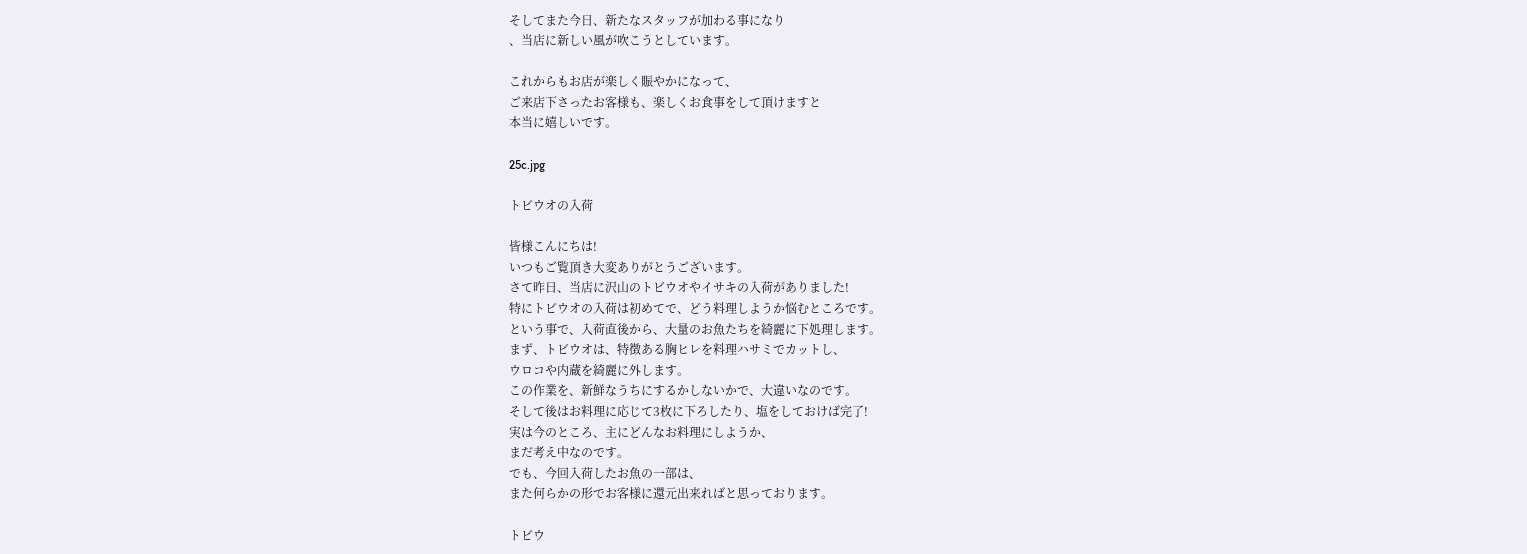そしてまた今日、新たなスタッフが加わる事になり
、当店に新しい風が吹こうとしています。

これからもお店が楽しく賑やかになって、
ご来店下さったお客様も、楽しくお食事をして頂けますと
本当に嬉しいです。

25c.jpg

トビウオの入荷

皆様こんにちは!
いつもご覧頂き大変ありがとうございます。
さて昨日、当店に沢山のトビウオやイサキの入荷がありました!
特にトビウオの入荷は初めてで、どう料理しようか悩むところです。
という事で、入荷直後から、大量のお魚たちを綺麗に下処理します。
まず、トビウオは、特徴ある胸ヒレを料理ハサミでカットし、
ウロコや内蔵を綺麗に外します。
この作業を、新鮮なうちにするかしないかで、大違いなのです。
そして後はお料理に応じて3枚に下ろしたり、塩をしておけば完了!
実は今のところ、主にどんなお料理にしようか、
まだ考え中なのです。
でも、今回入荷したお魚の一部は、
また何らかの形でお客様に還元出来ればと思っております。

トビウ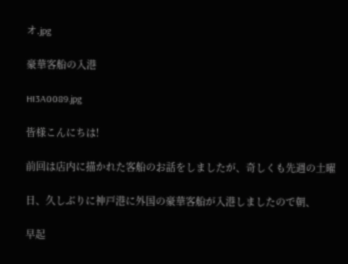オ.jpg

豪華客船の入港

HI3A0089.jpg

皆様こんにちは!

前回は店内に描かれた客船のお話をしましたが、奇しくも先週の土曜

日、久しぶりに神戸港に外国の豪華客船が入港しましたので朝、

早起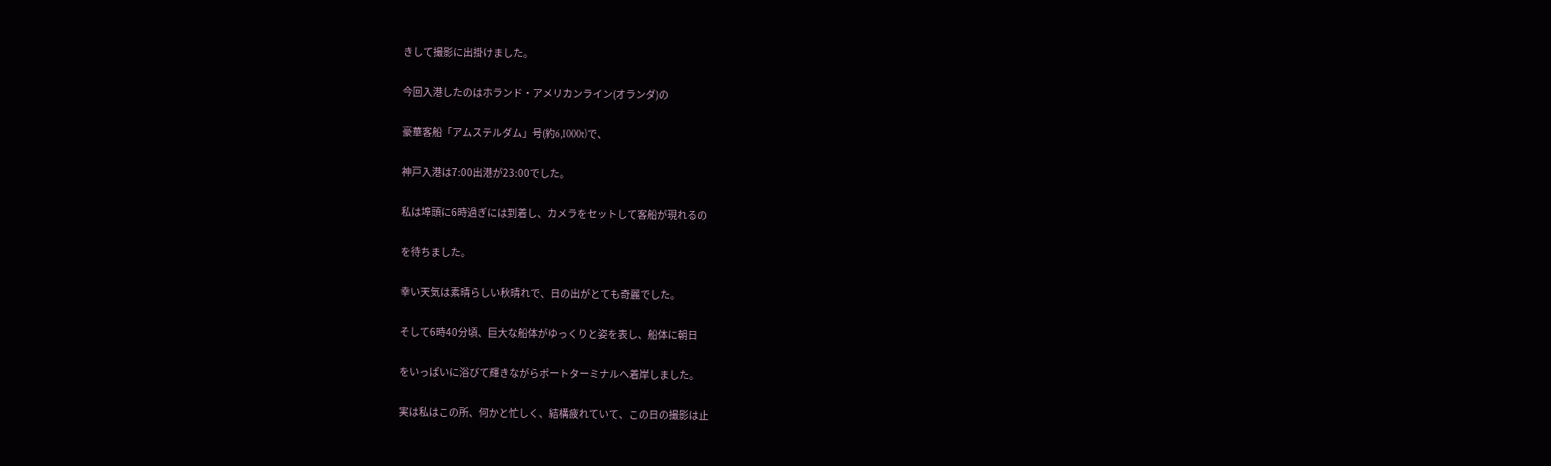きして撮影に出掛けました。

今回入港したのはホランド・アメリカンライン(オランダ)の

豪華客船「アムステルダム」号(約6,1000t)で、

神戸入港は7:00出港が23:00でした。

私は埠頭に6時過ぎには到着し、カメラをセットして客船が現れるの

を待ちました。

幸い天気は素晴らしい秋晴れで、日の出がとても奇麗でした。

そして6時40分頃、巨大な船体がゆっくりと姿を表し、船体に朝日

をいっぱいに浴びて輝きながらポートターミナルへ着岸しました。

実は私はこの所、何かと忙しく、結構疲れていて、この日の撮影は止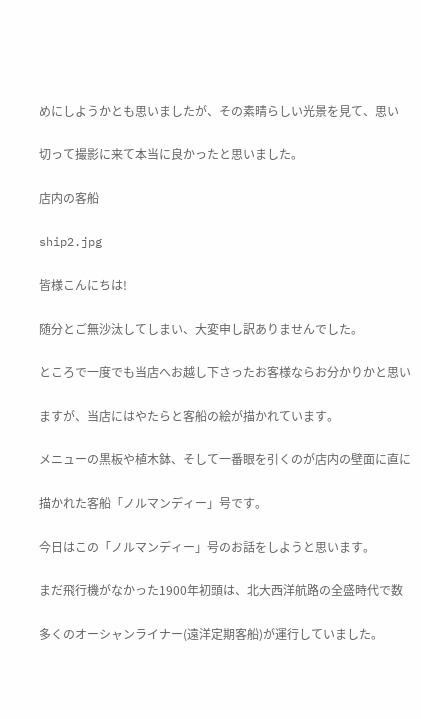めにしようかとも思いましたが、その素晴らしい光景を見て、思い

切って撮影に来て本当に良かったと思いました。

店内の客船

ship2.jpg

皆様こんにちは!

随分とご無沙汰してしまい、大変申し訳ありませんでした。

ところで一度でも当店へお越し下さったお客様ならお分かりかと思い

ますが、当店にはやたらと客船の絵が描かれています。

メニューの黒板や植木鉢、そして一番眼を引くのが店内の壁面に直に

描かれた客船「ノルマンディー」号です。

今日はこの「ノルマンディー」号のお話をしようと思います。

まだ飛行機がなかった1900年初頭は、北大西洋航路の全盛時代で数

多くのオーシャンライナー(遠洋定期客船)が運行していました。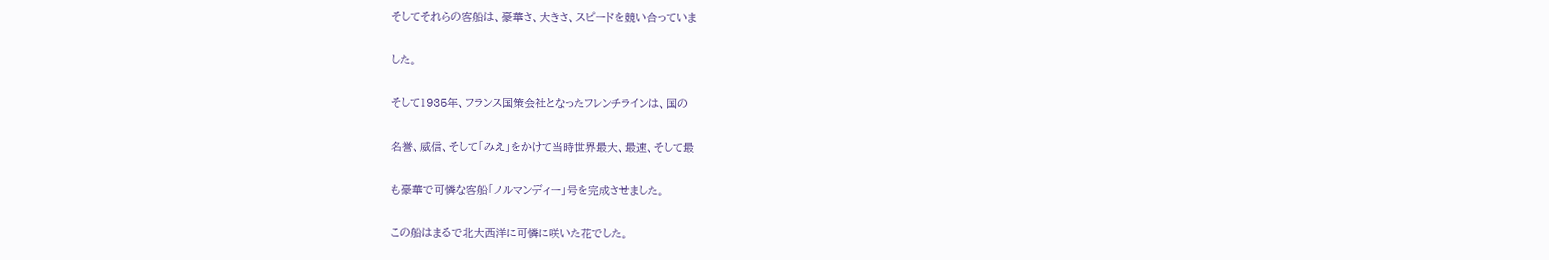そしてそれらの客船は、豪華さ、大きさ、スピードを競い合っていま

した。

そして1935年、フランス国策会社となったフレンチラインは、国の

名誉、威信、そして「みえ」をかけて当時世界最大、最速、そして最

も豪華で可憐な客船「ノルマンディー」号を完成させました。

この船はまるで北大西洋に可憐に咲いた花でした。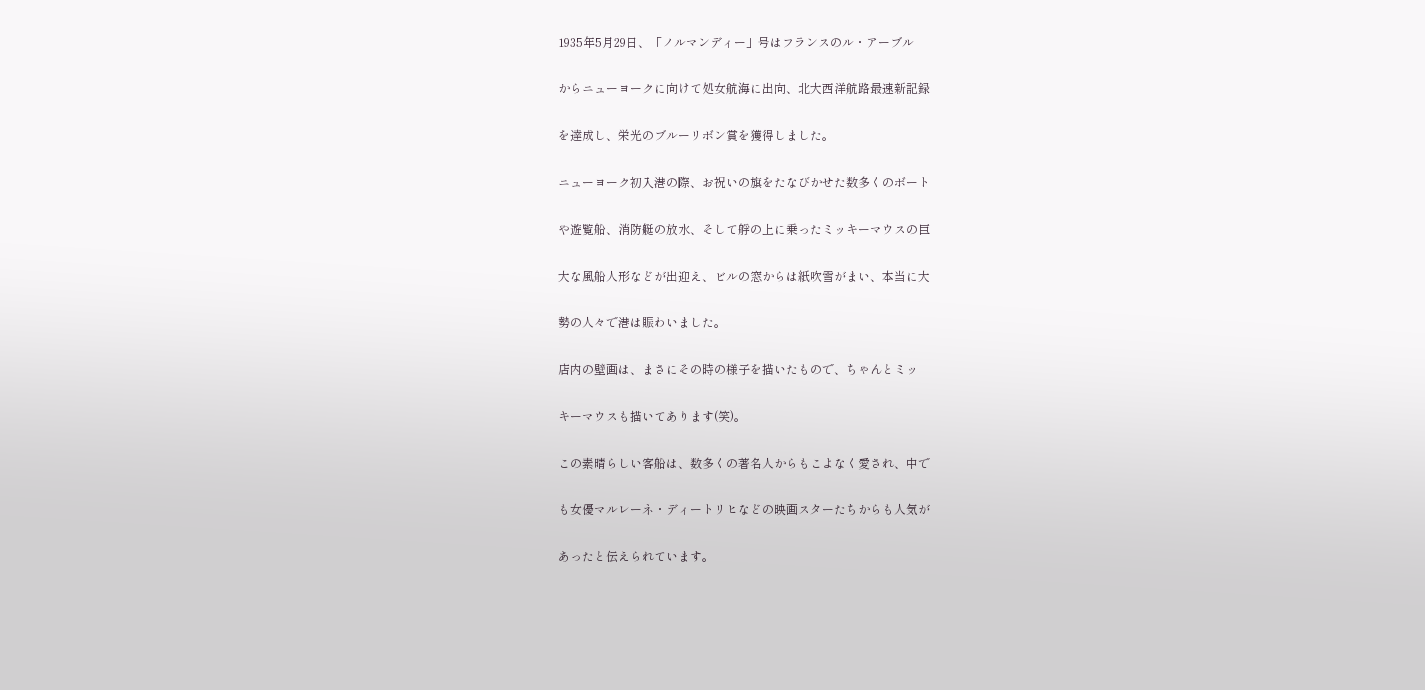1935年5月29日、「ノルマンディー」号はフランスのル・アーブル

からニューヨークに向けて処女航海に出向、北大西洋航路最速新記録

を達成し、栄光のブルーリボン賞を獲得しました。

ニューヨーク初入港の際、お祝いの旗をたなびかせた数多くのボート

や遊覧船、消防艇の放水、そして艀の上に乗ったミッキーマウスの巨

大な風船人形などが出迎え、ビルの窓からは紙吹雪がまい、本当に大

勢の人々で港は賑わいました。

店内の壁画は、まさにその時の様子を描いたもので、ちゃんとミッ

キーマウスも描いてあります(笑)。

この素晴らしい客船は、数多くの著名人からもこよなく愛され、中で

も女優マルレーネ・ディートリヒなどの映画スターたちからも人気が

あったと伝えられています。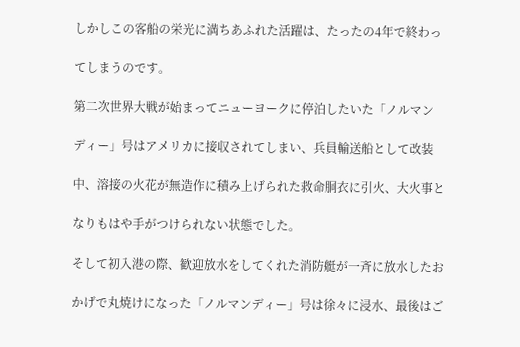しかしこの客船の栄光に満ちあふれた活躍は、たったの4年で終わっ

てしまうのです。

第二次世界大戦が始まってニューヨークに停泊したいた「ノルマン

ディー」号はアメリカに接収されてしまい、兵員輸送船として改装

中、溶接の火花が無造作に積み上げられた救命胴衣に引火、大火事と

なりもはや手がつけられない状態でした。

そして初入港の際、歓迎放水をしてくれた消防艇が一斉に放水したお

かげで丸焼けになった「ノルマンディー」号は徐々に浸水、最後はご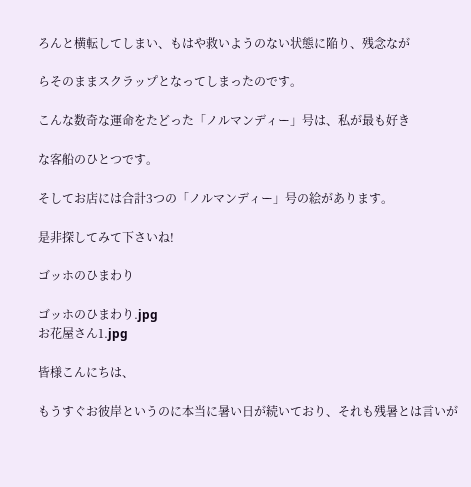ろんと横転してしまい、もはや救いようのない状態に陥り、残念なが

らそのままスクラップとなってしまったのです。

こんな数奇な運命をたどった「ノルマンディー」号は、私が最も好き

な客船のひとつです。

そしてお店には合計3つの「ノルマンディー」号の絵があります。

是非探してみて下さいね!

ゴッホのひまわり

ゴッホのひまわり.jpg
お花屋さん1.jpg

皆様こんにちは、

もうすぐお彼岸というのに本当に暑い日が続いており、それも残暑とは言いが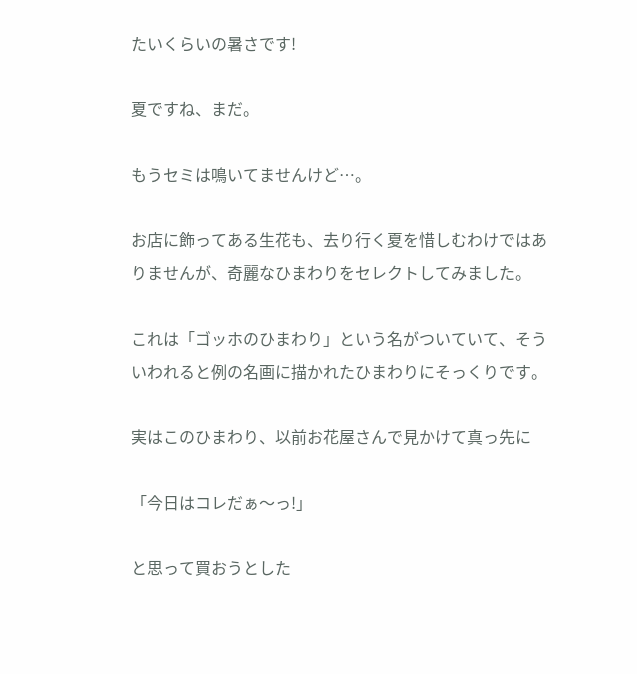たいくらいの暑さです!

夏ですね、まだ。

もうセミは鳴いてませんけど…。

お店に飾ってある生花も、去り行く夏を惜しむわけではありませんが、奇麗なひまわりをセレクトしてみました。

これは「ゴッホのひまわり」という名がついていて、そういわれると例の名画に描かれたひまわりにそっくりです。

実はこのひまわり、以前お花屋さんで見かけて真っ先に

「今日はコレだぁ〜っ!」

と思って買おうとした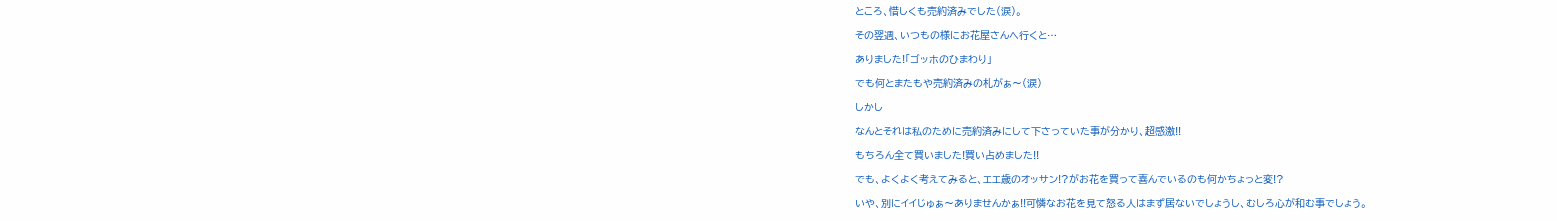ところ、惜しくも売約済みでした(涙)。

その翌週、いつもの様にお花屋さんへ行くと…

ありました!「ゴッホのひまわり」

でも何とまたもや売約済みの札がぁ〜(涙)

しかし

なんとそれは私のために売約済みにして下さっていた事が分かり、超感激!!

もちろん全て買いました!買い占めました!!

でも、よくよく考えてみると、エエ歳のオッサン!?がお花を買って喜んでいるのも何かちょっと変!?

いや、別にイイじゅぁ〜ありませんかぁ!!可憐なお花を見て怒る人はまず居ないでしょうし、むしろ心が和む事でしょう。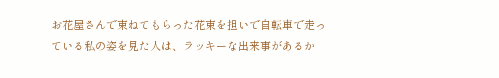お花屋さんで束ねてもらった花束を担いで自転車で走っている私の姿を見た人は、ラッキーな出来事があるか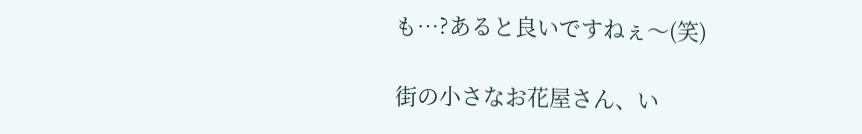も…?あると良いですねぇ〜(笑)

街の小さなお花屋さん、い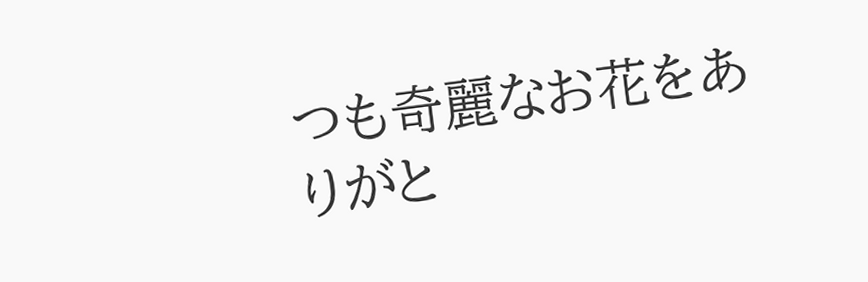つも奇麗なお花をありがと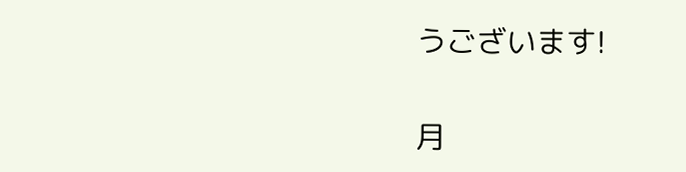うございます!

月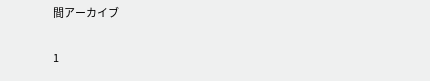間アーカイブ

1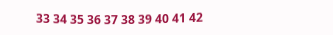33 34 35 36 37 38 39 40 41 42